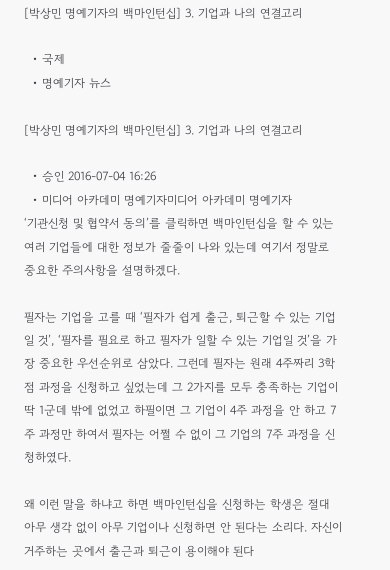[박상민 명예기자의 백마인턴십] 3. 기업과 나의 연결고리

  • 국제
  • 명예기자 뉴스

[박상민 명예기자의 백마인턴십] 3. 기업과 나의 연결고리

  • 승인 2016-07-04 16:26
  • 미디어 아카데미 명예기자미디어 아카데미 명예기자
‘기관신청 및 협약서 동의’를 클릭하면 백마인턴십을 할 수 있는 여러 기업들에 대한 정보가 줄줄이 나와 있는데 여기서 정말로 중요한 주의사항을 설명하겠다.

필자는 기업을 고를 때 ‘필자가 쉽게 출근, 퇴근할 수 있는 기업일 것’, ‘필자를 필요로 하고 필자가 일할 수 있는 기업일 것’을 가장 중요한 우선순위로 삼았다. 그런데 필자는 원래 4주짜리 3학점 과정을 신청하고 싶었는데 그 2가지를 모두 충족하는 기업이 딱 1군데 밖에 없었고 하필이면 그 기업이 4주 과정을 안 하고 7주 과정만 하여서 필자는 어쩔 수 없이 그 기업의 7주 과정을 신청하였다.

왜 이런 말을 하냐고 하면 백마인턴십을 신청하는 학생은 절대 아무 생각 없이 아무 기업이나 신청하면 안 된다는 소리다. 자신이 거주하는 곳에서 출근과 퇴근이 용이해야 된다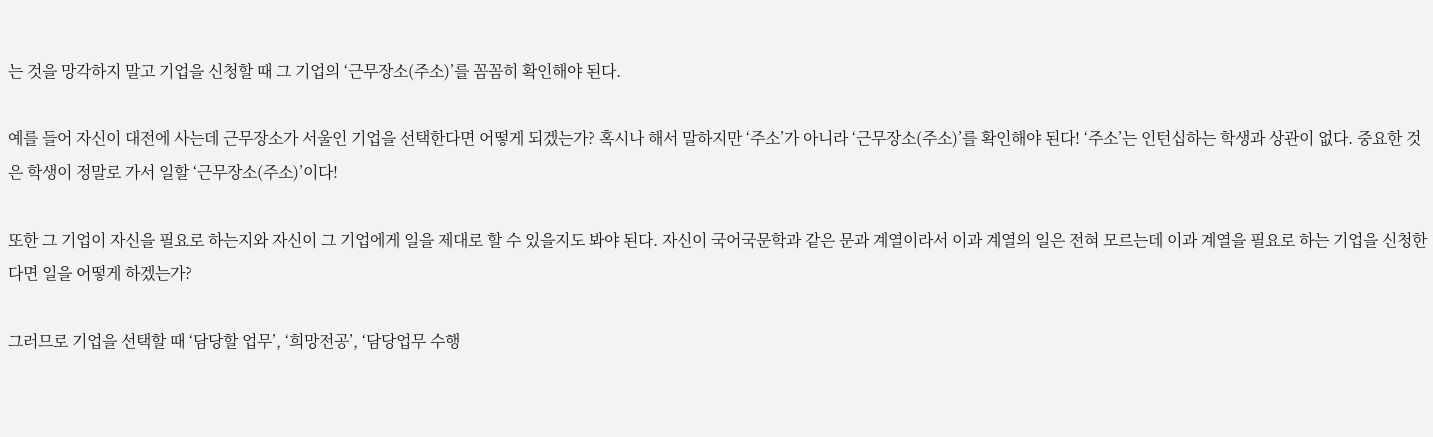는 것을 망각하지 말고 기업을 신청할 때 그 기업의 ‘근무장소(주소)’를 꼼꼼히 확인해야 된다.

예를 들어 자신이 대전에 사는데 근무장소가 서울인 기업을 선택한다면 어떻게 되겠는가? 혹시나 해서 말하지만 ‘주소’가 아니라 ‘근무장소(주소)’를 확인해야 된다! ‘주소’는 인턴십하는 학생과 상관이 없다. 중요한 것은 학생이 정말로 가서 일할 ‘근무장소(주소)’이다!

또한 그 기업이 자신을 필요로 하는지와 자신이 그 기업에게 일을 제대로 할 수 있을지도 봐야 된다. 자신이 국어국문학과 같은 문과 계열이라서 이과 계열의 일은 전혀 모르는데 이과 계열을 필요로 하는 기업을 신청한다면 일을 어떻게 하겠는가?

그러므로 기업을 선택할 때 ‘담당할 업무’, ‘희망전공’, ‘담당업무 수행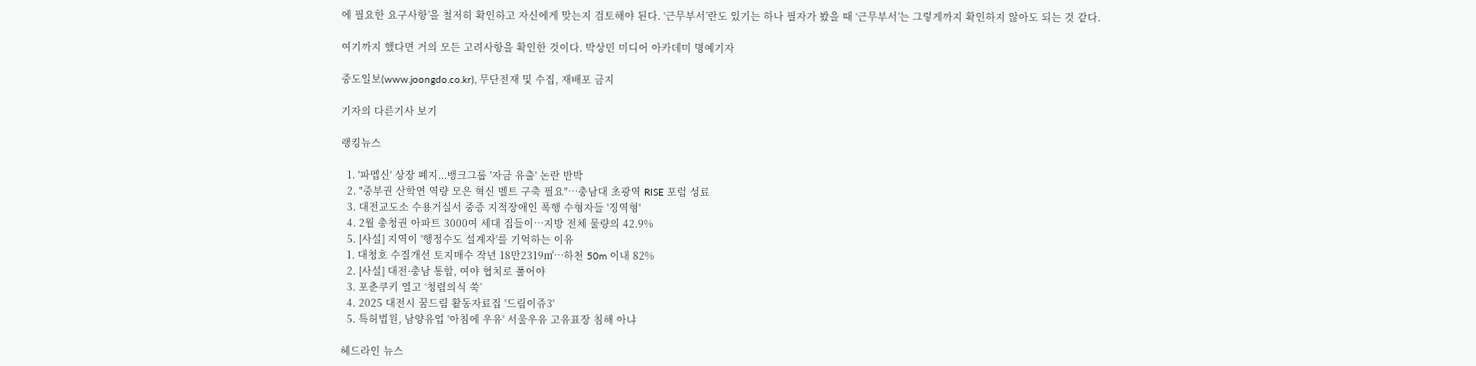에 필요한 요구사항’을 철저히 확인하고 자신에게 맞는지 검토해야 된다. ‘근무부서’란도 있기는 하나 필자가 봤을 때 ‘근무부서’는 그렇게까지 확인하지 않아도 되는 것 같다.

여기까지 했다면 거의 모든 고려사항을 확인한 것이다. 박상민 미디어 아카데미 명예기자

중도일보(www.joongdo.co.kr), 무단전재 및 수집, 재배포 금지

기자의 다른기사 보기

랭킹뉴스

  1. '파멥신' 상장 폐지...뱅크그룹 '자금 유출' 논란 반박
  2. "중부권 산학연 역량 모은 혁신 벨트 구축 필요"…충남대 초광역 RISE 포럼 성료
  3. 대전교도소 수용거실서 중증 지적장애인 폭행 수형자들 '징역형'
  4. 2월 충청권 아파트 3000여 세대 집들이…지방 전체 물량의 42.9%
  5. [사설] 지역이 '행정수도 설계자'를 기억하는 이유
  1. 대청호 수질개선 토지매수 작년 18만2319㎡…하천 50m 이내 82%
  2. [사설] 대전·충남 통합, 여야 협치로 풀어야
  3. 포춘쿠키 열고 ‘청렴의식 쑥’
  4. 2025 대전시 꿈드림 활동자료집 '드림이쥬3'
  5. 특허법원, 남양유업 '아침에 우유' 서울우유 고유표장 침해 아냐

헤드라인 뉴스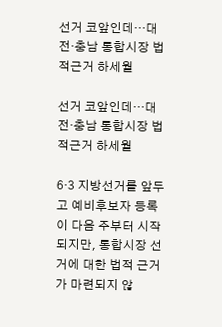선거 코앞인데…대전·충남 통합시장 법적근거 하세월

선거 코앞인데…대전·충남 통합시장 법적근거 하세월

6·3 지방선거를 앞두고 예비후보자 등록이 다음 주부터 시작되지만, 통합시장 선거에 대한 법적 근거가 마련되지 않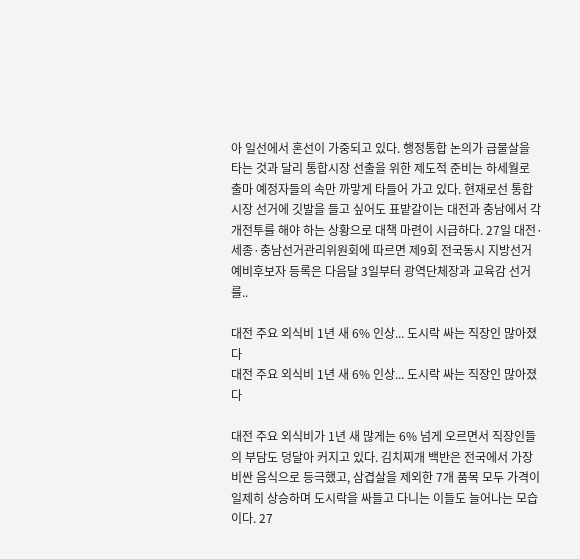아 일선에서 혼선이 가중되고 있다. 행정통합 논의가 급물살을 타는 것과 달리 통합시장 선출을 위한 제도적 준비는 하세월로 출마 예정자들의 속만 까맣게 타들어 가고 있다. 현재로선 통합시장 선거에 깃발을 들고 싶어도 표밭갈이는 대전과 충남에서 각개전투를 해야 하는 상황으로 대책 마련이 시급하다. 27일 대전·세종·충남선거관리위원회에 따르면 제9회 전국동시 지방선거 예비후보자 등록은 다음달 3일부터 광역단체장과 교육감 선거를..

대전 주요 외식비 1년 새 6% 인상... 도시락 싸는 직장인 많아졌다
대전 주요 외식비 1년 새 6% 인상... 도시락 싸는 직장인 많아졌다

대전 주요 외식비가 1년 새 많게는 6% 넘게 오르면서 직장인들의 부담도 덩달아 커지고 있다. 김치찌개 백반은 전국에서 가장 비싼 음식으로 등극했고, 삼겹살을 제외한 7개 품목 모두 가격이 일제히 상승하며 도시락을 싸들고 다니는 이들도 늘어나는 모습이다. 27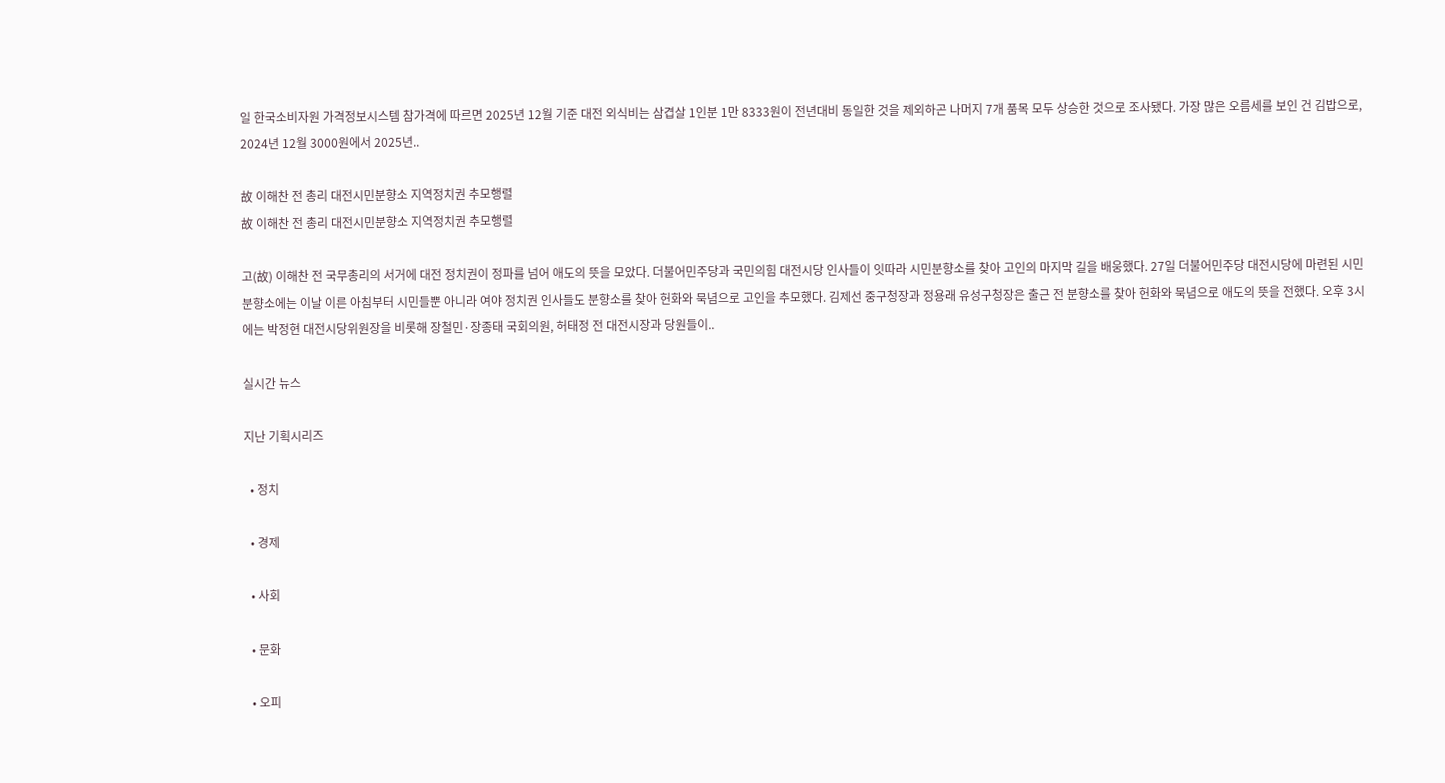일 한국소비자원 가격정보시스템 참가격에 따르면 2025년 12월 기준 대전 외식비는 삼겹살 1인분 1만 8333원이 전년대비 동일한 것을 제외하곤 나머지 7개 품목 모두 상승한 것으로 조사됐다. 가장 많은 오름세를 보인 건 김밥으로, 2024년 12월 3000원에서 2025년..

故 이해찬 전 총리 대전시민분향소 지역정치권 추모행렬
故 이해찬 전 총리 대전시민분향소 지역정치권 추모행렬

고(故) 이해찬 전 국무총리의 서거에 대전 정치권이 정파를 넘어 애도의 뜻을 모았다. 더불어민주당과 국민의힘 대전시당 인사들이 잇따라 시민분향소를 찾아 고인의 마지막 길을 배웅했다. 27일 더불어민주당 대전시당에 마련된 시민분향소에는 이날 이른 아침부터 시민들뿐 아니라 여야 정치권 인사들도 분향소를 찾아 헌화와 묵념으로 고인을 추모했다. 김제선 중구청장과 정용래 유성구청장은 출근 전 분향소를 찾아 헌화와 묵념으로 애도의 뜻을 전했다. 오후 3시에는 박정현 대전시당위원장을 비롯해 장철민·장종태 국회의원, 허태정 전 대전시장과 당원들이..

실시간 뉴스

지난 기획시리즈

  • 정치

  • 경제

  • 사회

  • 문화

  • 오피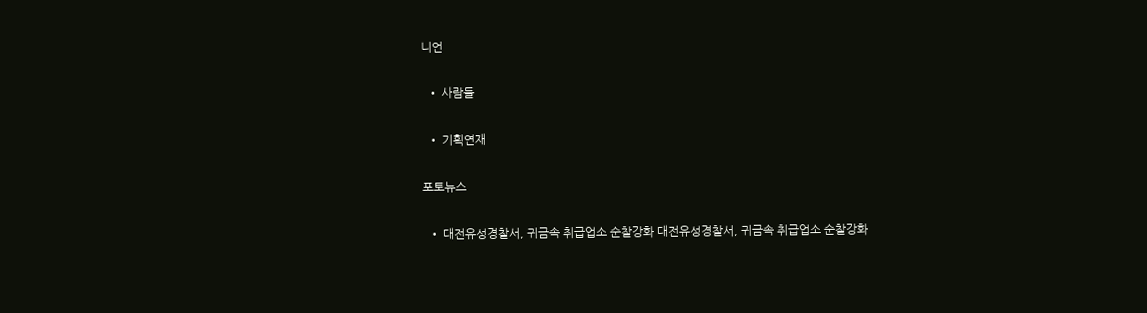니언

  • 사람들

  • 기획연재

포토뉴스

  • 대전유성경찰서, 귀금속 취급업소 순찰강화 대전유성경찰서, 귀금속 취급업소 순찰강화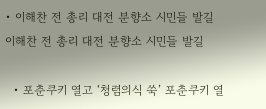• 이해찬 전 총리 대전 분향소 시민들 발길 이해찬 전 총리 대전 분향소 시민들 발길

  • 포춘쿠키 열고 ‘청렴의식 쑥’ 포춘쿠키 열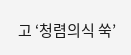고 ‘청렴의식 쑥’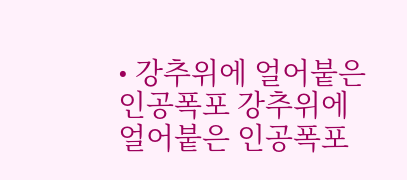• 강추위에 얼어붙은 인공폭포 강추위에 얼어붙은 인공폭포